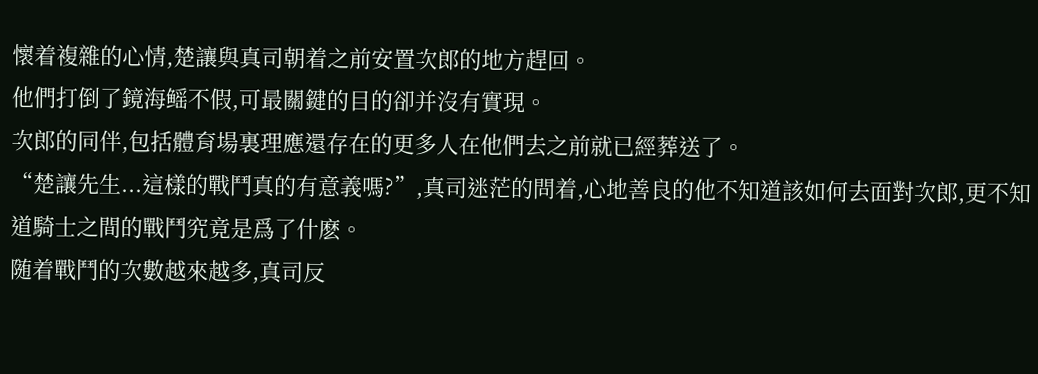懷着複雜的心情,楚讓與真司朝着之前安置次郎的地方趕回。
他們打倒了鏡海鳐不假,可最關鍵的目的卻并沒有實現。
次郎的同伴,包括體育場裏理應還存在的更多人在他們去之前就已經葬送了。
“楚讓先生...這樣的戰鬥真的有意義嗎?”,真司迷茫的問着,心地善良的他不知道該如何去面對次郎,更不知道騎士之間的戰鬥究竟是爲了什麽。
随着戰鬥的次數越來越多,真司反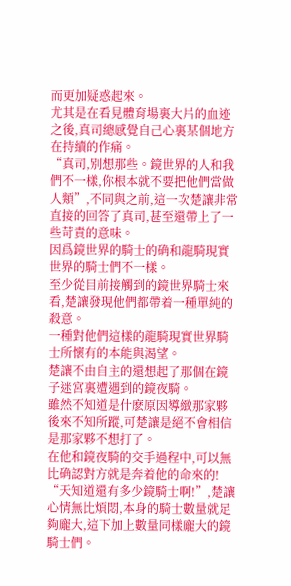而更加疑惑起來。
尤其是在看見體育場裏大片的血迹之後,真司總感覺自己心裏某個地方在持續的作痛。
“真司,别想那些。鏡世界的人和我們不一樣,你根本就不要把他們當做人類”,不同與之前,這一次楚讓非常直接的回答了真司,甚至還帶上了一些苛責的意味。
因爲鏡世界的騎士的确和龍騎現實世界的騎士們不一樣。
至少從目前接觸到的鏡世界騎士來看,楚讓發現他們都帶着一種單純的殺意。
一種對他們這樣的龍騎現實世界騎士所懷有的本能與渴望。
楚讓不由自主的還想起了那個在鏡子迷宮裏遭遇到的鏡夜騎。
雖然不知道是什麽原因導緻那家夥後來不知所蹤,可楚讓是絕不會相信是那家夥不想打了。
在他和鏡夜騎的交手過程中,可以無比确認對方就是奔着他的命來的!
“天知道還有多少鏡騎士啊!”,楚讓心情無比煩悶,本身的騎士數量就足夠龐大,這下加上數量同樣龐大的鏡騎士們。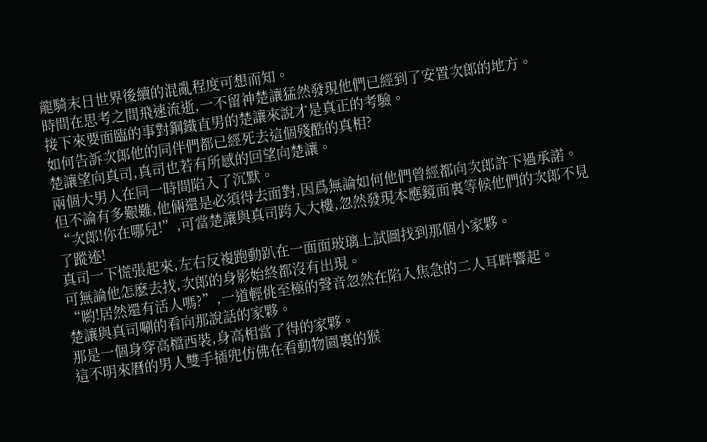龍騎末日世界後續的混亂程度可想而知。
時間在思考之間飛速流逝,一不留神楚讓猛然發現他們已經到了安置次郎的地方。
接下來要面臨的事對鋼鐵直男的楚讓來說才是真正的考驗。
如何告訴次郎他的同伴們都已經死去這個殘酷的真相?
楚讓望向真司,真司也若有所感的回望向楚讓。
兩個大男人在同一時間陷入了沉默。
但不論有多艱難,他倆還是必須得去面對,因爲無論如何他們曾經都向次郎許下過承諾。
“次郎!你在哪兒!”,可當楚讓與真司跨入大樓,忽然發現本應鏡面裏等候他們的次郎不見了蹤迹!
真司一下慌張起來,左右反複跑動趴在一面面玻璃上試圖找到那個小家夥。
可無論他怎麽去找,次郎的身影始終都沒有出現。
“喲!居然還有活人嗎?”,一道輕佻至極的聲音忽然在陷入焦急的二人耳畔響起。
楚讓與真司唰的看向那說話的家夥。
那是一個身穿高檔西裝,身高相當了得的家夥。
這不明來曆的男人雙手插兜仿佛在看動物園裏的猴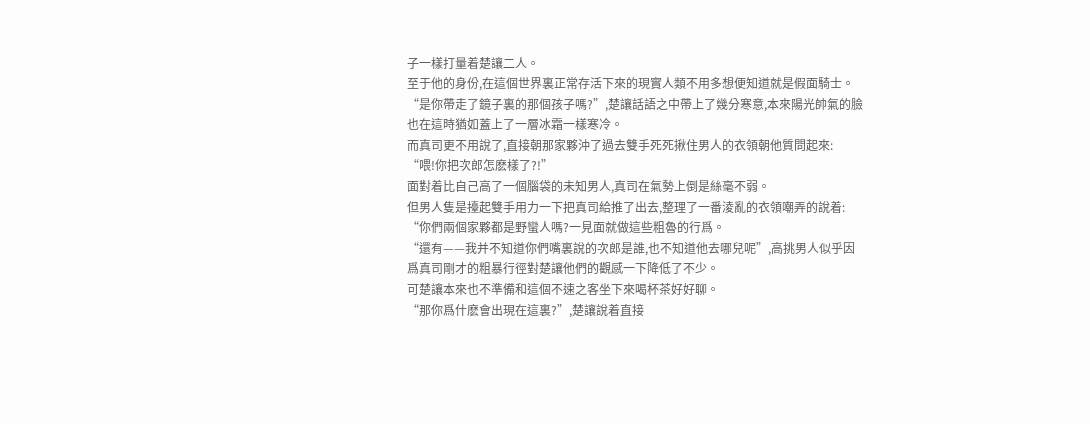子一樣打量着楚讓二人。
至于他的身份,在這個世界裏正常存活下來的現實人類不用多想便知道就是假面騎士。
“是你帶走了鏡子裏的那個孩子嗎?”,楚讓話語之中帶上了幾分寒意,本來陽光帥氣的臉也在這時猶如蓋上了一層冰霜一樣寒冷。
而真司更不用說了,直接朝那家夥沖了過去雙手死死揪住男人的衣領朝他質問起來:
“喂!你把次郎怎麽樣了?!”
面對着比自己高了一個腦袋的未知男人,真司在氣勢上倒是絲毫不弱。
但男人隻是擡起雙手用力一下把真司給推了出去,整理了一番淩亂的衣領嘲弄的說着:
“你們兩個家夥都是野蠻人嗎?一見面就做這些粗魯的行爲。
“還有——我并不知道你們嘴裏說的次郎是誰,也不知道他去哪兒呢”,高挑男人似乎因爲真司剛才的粗暴行徑對楚讓他們的觀感一下降低了不少。
可楚讓本來也不準備和這個不速之客坐下來喝杯茶好好聊。
“那你爲什麽會出現在這裏?”,楚讓說着直接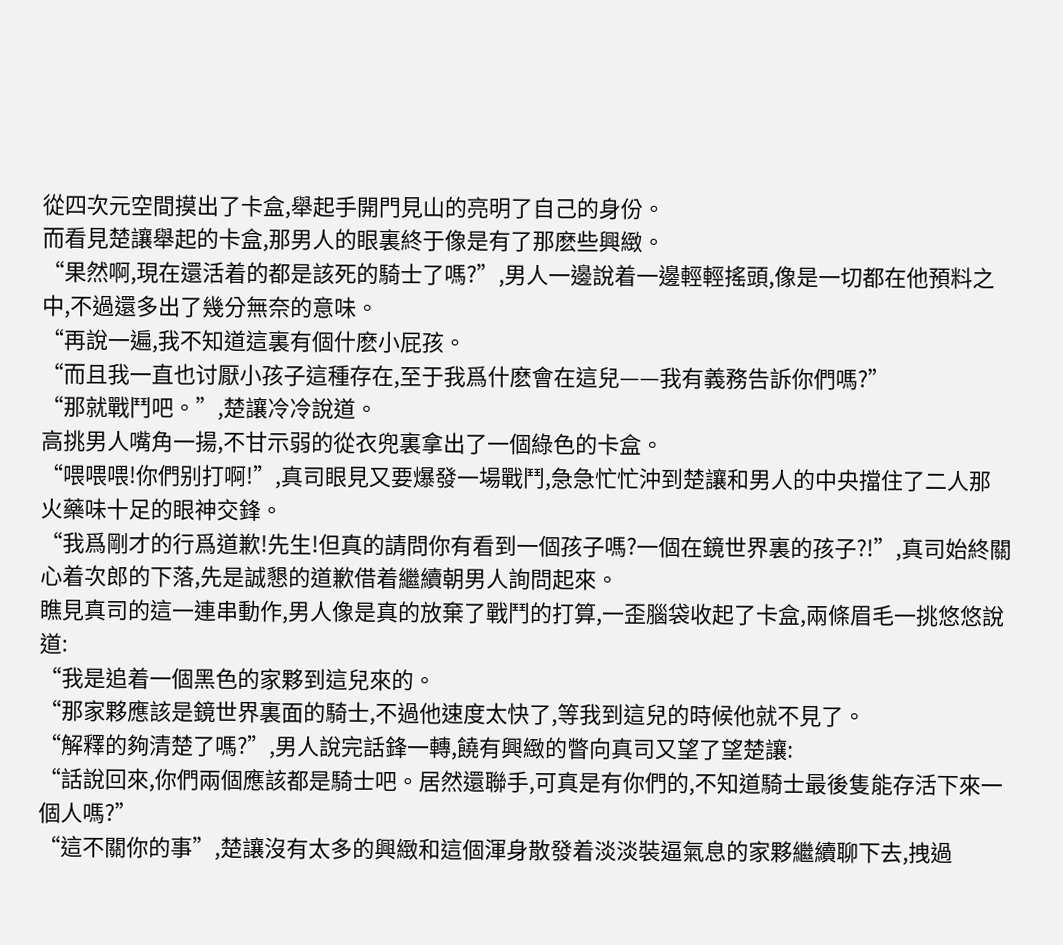從四次元空間摸出了卡盒,舉起手開門見山的亮明了自己的身份。
而看見楚讓舉起的卡盒,那男人的眼裏終于像是有了那麽些興緻。
“果然啊,現在還活着的都是該死的騎士了嗎?”,男人一邊說着一邊輕輕搖頭,像是一切都在他預料之中,不過還多出了幾分無奈的意味。
“再說一遍,我不知道這裏有個什麽小屁孩。
“而且我一直也讨厭小孩子這種存在,至于我爲什麽會在這兒——我有義務告訴你們嗎?”
“那就戰鬥吧。”,楚讓冷冷說道。
高挑男人嘴角一揚,不甘示弱的從衣兜裏拿出了一個綠色的卡盒。
“喂喂喂!你們别打啊!”,真司眼見又要爆發一場戰鬥,急急忙忙沖到楚讓和男人的中央擋住了二人那火藥味十足的眼神交鋒。
“我爲剛才的行爲道歉!先生!但真的請問你有看到一個孩子嗎?一個在鏡世界裏的孩子?!”,真司始終關心着次郎的下落,先是誠懇的道歉借着繼續朝男人詢問起來。
瞧見真司的這一連串動作,男人像是真的放棄了戰鬥的打算,一歪腦袋收起了卡盒,兩條眉毛一挑悠悠說道:
“我是追着一個黑色的家夥到這兒來的。
“那家夥應該是鏡世界裏面的騎士,不過他速度太快了,等我到這兒的時候他就不見了。
“解釋的夠清楚了嗎?”,男人說完話鋒一轉,饒有興緻的瞥向真司又望了望楚讓:
“話說回來,你們兩個應該都是騎士吧。居然還聯手,可真是有你們的,不知道騎士最後隻能存活下來一個人嗎?”
“這不關你的事”,楚讓沒有太多的興緻和這個渾身散發着淡淡裝逼氣息的家夥繼續聊下去,拽過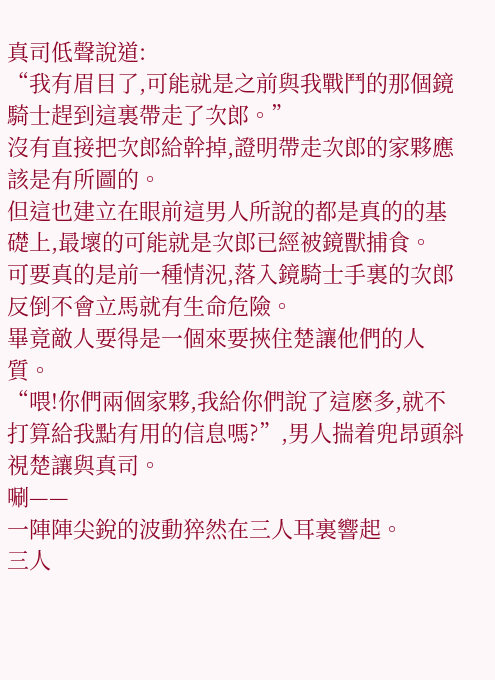真司低聲說道:
“我有眉目了,可能就是之前與我戰鬥的那個鏡騎士趕到這裏帶走了次郎。”
沒有直接把次郎給幹掉,證明帶走次郎的家夥應該是有所圖的。
但這也建立在眼前這男人所說的都是真的的基礎上,最壞的可能就是次郎已經被鏡獸捕食。
可要真的是前一種情況,落入鏡騎士手裏的次郎反倒不會立馬就有生命危險。
畢竟敵人要得是一個來要挾住楚讓他們的人質。
“喂!你們兩個家夥,我給你們說了這麽多,就不打算給我點有用的信息嗎?”,男人揣着兜昂頭斜視楚讓與真司。
唰——
一陣陣尖銳的波動猝然在三人耳裏響起。
三人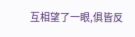互相望了一眼,俱皆反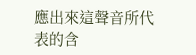應出來這聲音所代表的含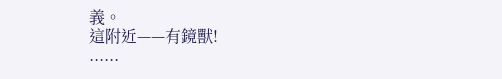義。
這附近——有鏡獸!
......